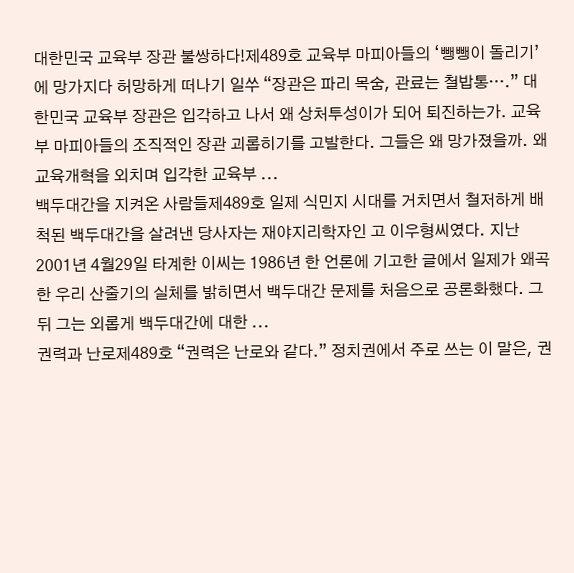대한민국 교육부 장관 불쌍하다!제489호 교육부 마피아들의 ‘뺑뺑이 돌리기’에 망가지다 허망하게 떠나기 일쑤 “장관은 파리 목숨, 관료는 철밥통….” 대한민국 교육부 장관은 입각하고 나서 왜 상처투성이가 되어 퇴진하는가. 교육부 마피아들의 조직적인 장관 괴롭히기를 고발한다. 그들은 왜 망가졌을까. 왜 교육개혁을 외치며 입각한 교육부 ...
백두대간을 지켜온 사람들제489호 일제 식민지 시대를 거치면서 철저하게 배척된 백두대간을 살려낸 당사자는 재야지리학자인 고 이우형씨였다. 지난 2001년 4월29일 타계한 이씨는 1986년 한 언론에 기고한 글에서 일제가 왜곡한 우리 산줄기의 실체를 밝히면서 백두대간 문제를 처음으로 공론화했다. 그 뒤 그는 외롭게 백두대간에 대한 ...
권력과 난로제489호 “권력은 난로와 같다.” 정치권에서 주로 쓰는 이 말은, 권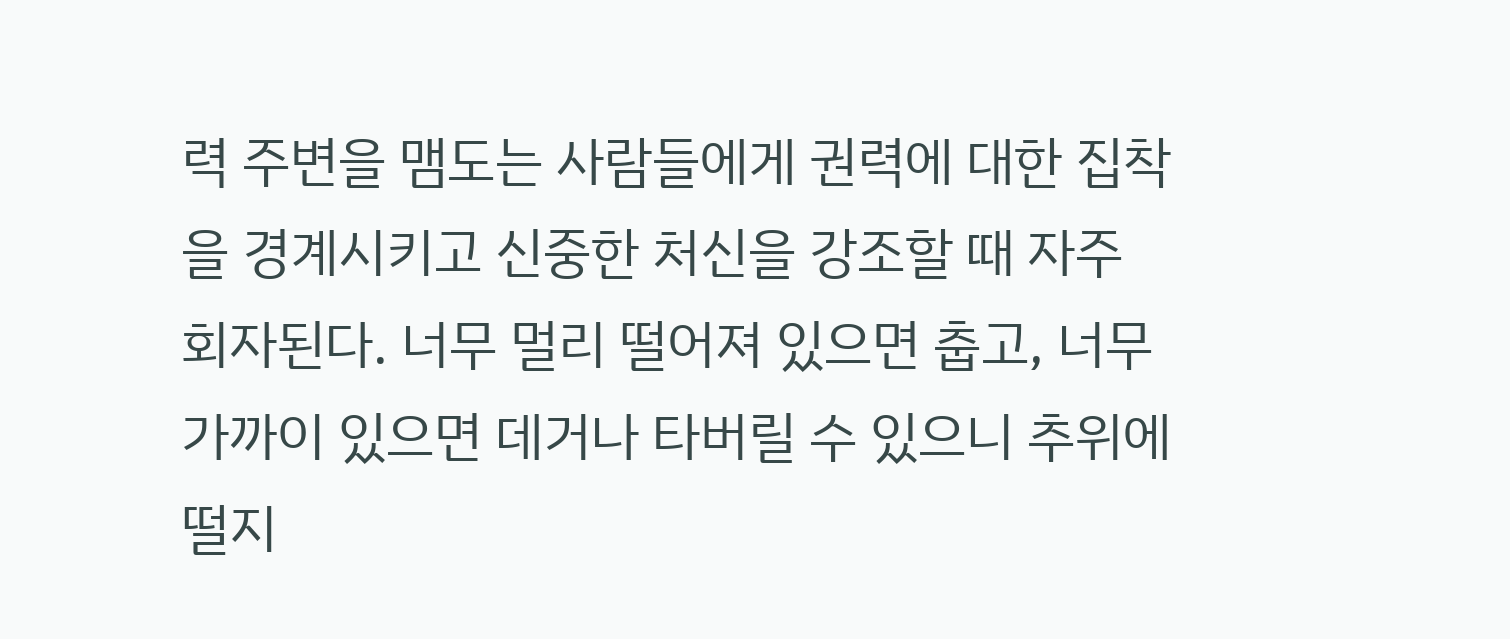력 주변을 맴도는 사람들에게 권력에 대한 집착을 경계시키고 신중한 처신을 강조할 때 자주 회자된다. 너무 멀리 떨어져 있으면 춥고, 너무 가까이 있으면 데거나 타버릴 수 있으니 추위에 떨지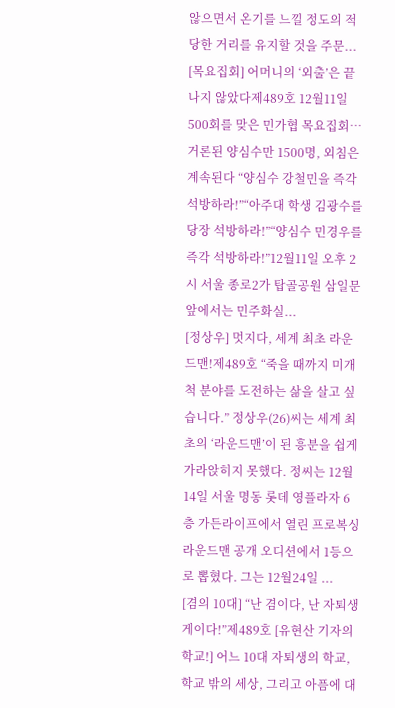않으면서 온기를 느낄 정도의 적당한 거리를 유지할 것을 주문...
[목요집회] 어머니의 ‘외출’은 끝나지 않았다제489호 12월11일 500회를 맞은 민가협 목요집회…거론된 양심수만 1500명, 외침은 계속된다 “양심수 강철민을 즉각 석방하라!”“아주대 학생 김광수를 당장 석방하라!”“양심수 민경우를 즉각 석방하라!”12월11일 오후 2시 서울 종로2가 탑골공원 삼일문 앞에서는 민주화실...
[정상우] 멋지다, 세계 최초 라운드맨!제489호 “죽을 때까지 미개척 분야를 도전하는 삶을 살고 싶습니다.” 정상우(26)씨는 세계 최초의 ‘라운드맨’이 된 흥분을 쉽게 가라앉히지 못했다. 정씨는 12월14일 서울 명동 롯데 영플라자 6층 가든라이프에서 열린 프로복싱 라운드맨 공개 오디션에서 1등으로 뽑혔다. 그는 12월24일 ...
[겸의 10대] “난 겸이다, 난 자퇴생 게이다!”제489호 [유현산 기자의 학교!] 어느 10대 자퇴생의 학교, 학교 밖의 세상, 그리고 아픔에 대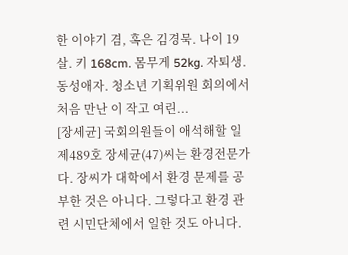한 이야기 겸, 혹은 김경묵. 나이 19살. 키 168cm. 몸무게 52kg. 자퇴생. 동성애자. 청소년 기획위원 회의에서 처음 만난 이 작고 여린...
[장세균] 국회의원들이 애석해할 일제489호 장세균(47)씨는 환경전문가다. 장씨가 대학에서 환경 문제를 공부한 것은 아니다. 그렇다고 환경 관련 시민단체에서 일한 것도 아니다.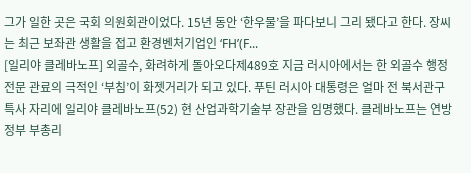그가 일한 곳은 국회 의원회관이었다. 15년 동안 ‘한우물’을 파다보니 그리 됐다고 한다. 장씨는 최근 보좌관 생활을 접고 환경벤처기업인 ‘FH’(F...
[일리야 클레바노프] 외골수, 화려하게 돌아오다제489호 지금 러시아에서는 한 외골수 행정전문 관료의 극적인 ‘부침’이 화젯거리가 되고 있다. 푸틴 러시아 대통령은 얼마 전 북서관구 특사 자리에 일리야 클레바노프(52) 현 산업과학기술부 장관을 임명했다. 클레바노프는 연방정부 부총리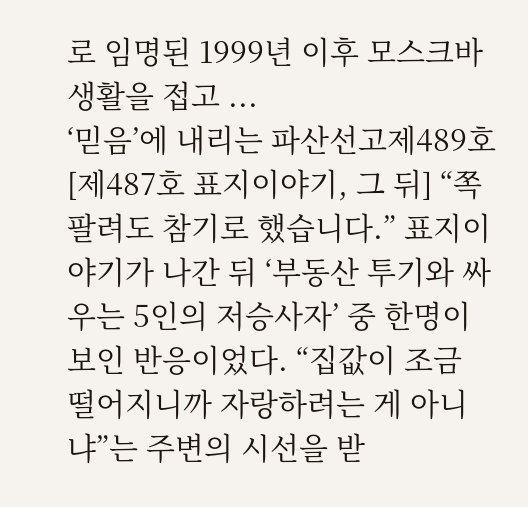로 임명된 1999년 이후 모스크바 생활을 접고 ...
‘믿음’에 내리는 파산선고제489호 [제487호 표지이야기, 그 뒤] “쪽팔려도 참기로 했습니다.” 표지이야기가 나간 뒤 ‘부동산 투기와 싸우는 5인의 저승사자’ 중 한명이 보인 반응이었다. “집값이 조금 떨어지니까 자랑하려는 게 아니냐”는 주변의 시선을 받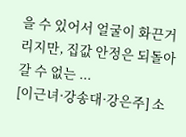을 수 있어서 얼굴이 화끈거리지만, 집값 안정은 되돌아갈 수 없는 ...
[이근녀·강송대·강은주] 소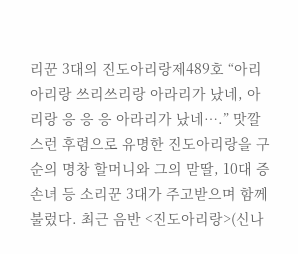리꾼 3대의 진도아리랑제489호 “아리아리랑 쓰리쓰리랑 아라리가 났네, 아리랑 응 응 응 아라리가 났네….” 맛깔스런 후렴으로 유명한 진도아리랑을 구순의 명창 할머니와 그의 맏딸, 10대 증손녀 등 소리꾼 3대가 주고받으며 함께 불렀다. 최근 음반 <진도아리랑>(신나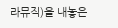라뮤직)을 내놓은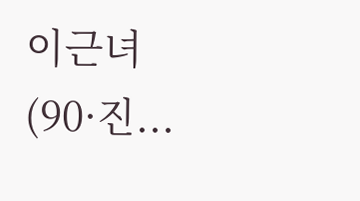이근녀(90·진...